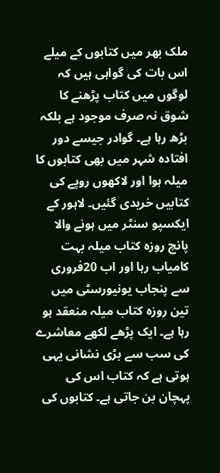ملک بھر میں کتابوں کے میلے اس بات کی گواہی ہیں کہ لوگوں میں کتاب پڑھنے کا شوق نہ صرف موجود ہے بلکہ بڑھ رہا ہے۔ گوادر جیسے دور افتادہ شہر میں بھی کتابوں کا میلہ ہوا اور لاکھوں روپے کی کتابیں خریدی گئیں۔ لاہور کے ایکسپو سنٹر میں ہونے والا پانچ روزہ کتاب میلہ بہت کامیاب رہا اور اب 20فروری سے پنجاب یونیورسٹی میں تین روزہ کتاب میلہ منعقد ہو رہا ہے۔ ایک پڑھے لکھے معاشرے کی سب سے بڑی نشانی یہی ہوتی ہے کہ کتاب اس کی پہچان بن جاتی ہے۔ کتابوں کی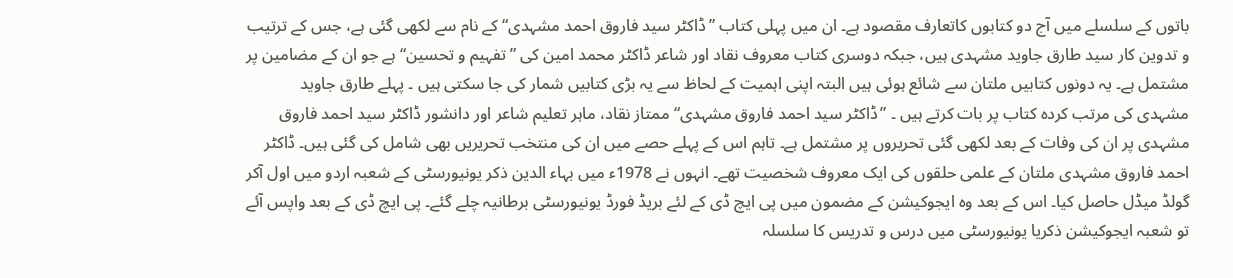باتوں کے سلسلے میں آج دو کتابوں کاتعارف مقصود ہے۔ ان میں پہلی کتاب ”ڈاکٹر سید فاروق احمد مشہدی“ کے نام سے لکھی گئی ہے، جس کے ترتیب و تدوین کار سید طارق جاوید مشہدی ہیں، جبکہ دوسری کتاب معروف نقاد اور شاعر ڈاکٹر محمد امین کی ”تفہیم و تحسین“ ہے جو ان کے مضامین پر مشتمل ہے۔ یہ دونوں کتابیں ملتان سے شائع ہوئی ہیں البتہ اپنی اہمیت کے لحاظ سے یہ بڑی کتابیں شمار کی جا سکتی ہیں ۔ پہلے طارق جاوید مشہدی کی مرتب کردہ کتاب پر بات کرتے ہیں ۔ ”ڈاکٹر سید احمد فاروق مشہدی“ ممتاز نقاد، ماہر تعلیم شاعر اور دانشور ڈاکٹر سید احمد فاروق مشہدی پر ان کی وفات کے بعد لکھی گئی تحریروں پر مشتمل ہے۔ تاہم اس کے پہلے حصے میں ان کی منتخب تحریریں بھی شامل کی گئی ہیں۔ ڈاکٹر احمد فاروق مشہدی ملتان کے علمی حلقوں کی ایک معروف شخصیت تھے۔ انہوں نے 1978ء میں بہاء الدین ذکر یونیورسٹی کے شعبہ اردو میں اول آکر گولڈ میڈل حاصل کیا۔ اس کے بعد وہ ایجوکیشن کے مضمون میں پی ایچ ڈی کے لئے بریڈ فورڈ یونیورسٹی برطانیہ چلے گئے۔ پی ایچ ڈی کے بعد واپس آئے تو شعبہ ایجوکیشن ذکریا یونیورسٹی میں درس و تدریس کا سلسلہ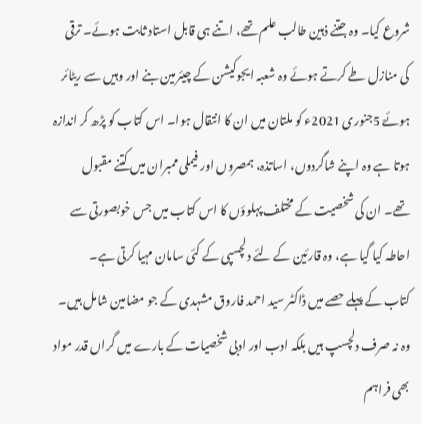شروع کیا۔ وہ جتنے ذہین طالب علم تھے، اتنے ہی قابل استاد ثابت ہوئے۔ ترقی کی منازل طے کرتے ہوئے وہ شعبہ ایجوکیشن کے چیئرمین بنے اور وہیں سے ریٹائر ہوئےّ 5جنوری 2021ء کو ملتان میں ان کا انتقال ہوا۔ اس کتاب کو پڑھ کر اندازہ ہوتا ہے وہ اپنے شاگردوں، اساتذہ، ہمصروں اور فیملی ممبران میں کتنے مقبول تھے۔ ان کی شخصیت کے مختلف پہلوؤں کا اس کتاب میں جس خوبصورتی سے احاطہ کیا گیا ہے، وہ قارئین کے لئے دلچسپی کے کئی سامان مہیا کرتی ہے۔
کتاب کے پہلے حصے میں ڈاکٹر سید احمد فاروق مشہدی کے جو مضامین شامل ہیں۔ وہ نہ صرف دلچسپ ہیں بلکہ ادب اور ادبی شخصیات کے بارے میں گراں قدر مواد بھی فراہم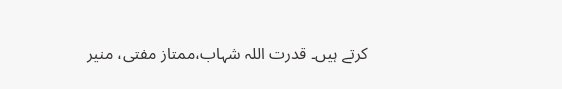کرتے ہیں۔ قدرت اللہ شہاب،ممتاز مفتی، منیر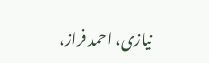نیازی، احمد فراز،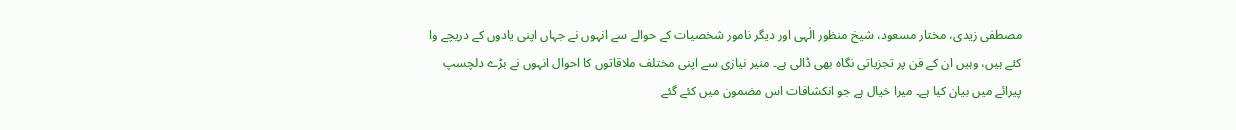مصطفی زیدی، مختار مسعود، شیخ منظور الٰہی اور دیگر نامور شخصیات کے حوالے سے انہوں نے جہاں اپنی یادوں کے دریچے وا کئے ہیں، وہیں ان کے فن پر تجزیاتی نگاہ بھی ڈالی ہے۔ منیر نیازی سے اپنی مختلف ملاقاتوں کا احوال انہوں نے بڑے دلچسپ پیرائے میں بیان کیا ہے۔ میرا خیال ہے جو انکشافات اس مضمون میں کئے گئے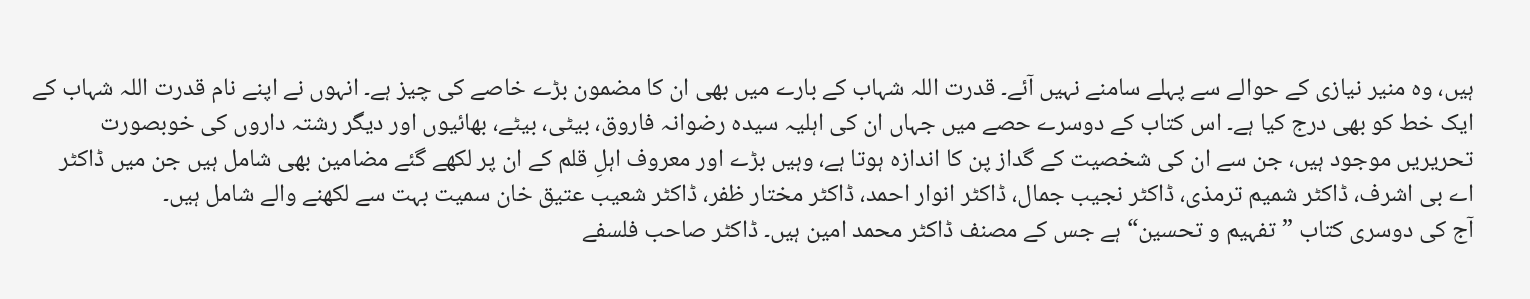ہیں، وہ منیر نیازی کے حوالے سے پہلے سامنے نہیں آئے۔ قدرت اللہ شہاب کے بارے میں بھی ان کا مضمون بڑے خاصے کی چیز ہے۔ انہوں نے اپنے نام قدرت اللہ شہاب کے ایک خط کو بھی درج کیا ہے۔ اس کتاب کے دوسرے حصے میں جہاں ان کی اہلیہ سیدہ رضوانہ فاروق، بیٹی، بیٹے، بھائیوں اور دیگر رشتہ داروں کی خوبصورت تحریریں موجود ہیں، جن سے ان کی شخصیت کے گداز پن کا اندازہ ہوتا ہے، وہیں بڑے اور معروف اہلِ قلم کے ان پر لکھے گئے مضامین بھی شامل ہیں جن میں ڈاکٹر اے بی اشرف، ڈاکٹر شمیم ترمذی، ڈاکٹر نجیب جمال، ڈاکٹر انوار احمد، ڈاکٹر مختار ظفر، ڈاکٹر شعیب عتیق خان سمیت بہت سے لکھنے والے شامل ہیں۔
آج کی دوسری کتاب ”تفہیم و تحسین“ ہے جس کے مصنف ڈاکٹر محمد امین ہیں۔ ڈاکٹر صاحب فلسفے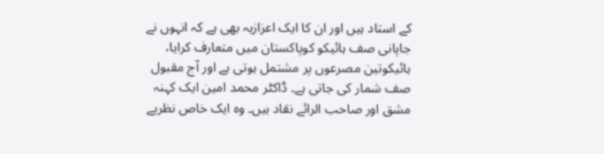کے استاد ہیں اور ان کا ایک اعزازیہ بھی ہے کہ انہوں نے جاپانی صف ہائیکو کوپاکستان میں متعارف کرایا، ہائیکوتین مصرعوں پر مشتمل ہوتی ہے اور آج مقبول صف شمار کی جاتی ہے۔ ڈاکٹر محمد امین ایک کہنہ مشق اور صاحب الرائے نقاد ہیں۔ وہ ایک خاص نظریے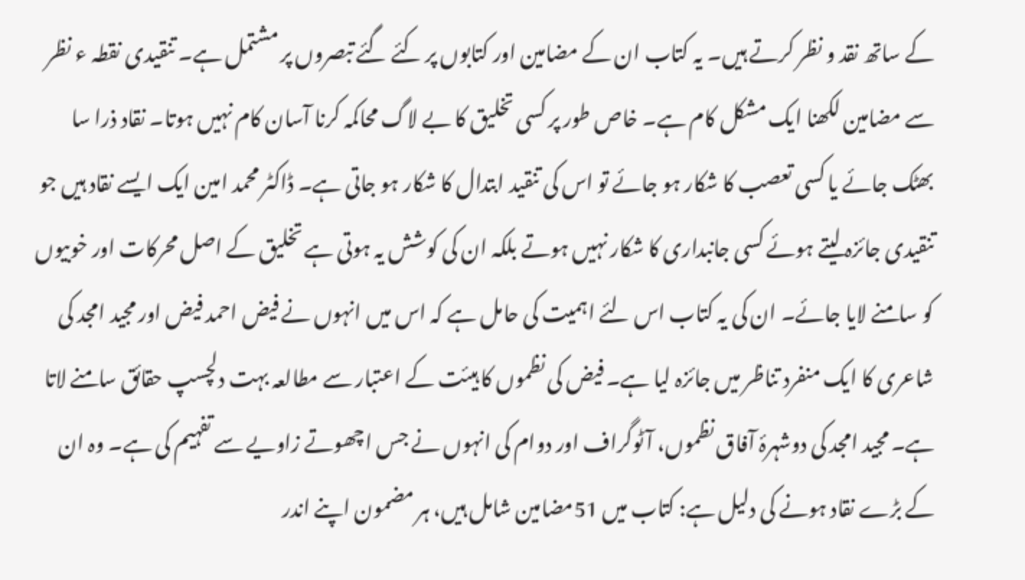کے ساتھ نقد و نظر کرتے ہیں۔ یہ کتاب ان کے مضامین اور کتابوں پر کئے گئے تبصروں پر مشتمل ہے۔ تنقیدی نقطہ ء نظر سے مضامین لکھنا ایک مشکل کام ہے۔ خاص طور پر کسی تخلیق کا بے لاگ محاکمہ کرنا آسان کام نہیں ہوتا۔ نقاد ذرا سا بھٹک جائے یا کسی تعصب کا شکار ہو جائے تو اس کی تنقید ابتدال کا شکار ہو جاتی ہے۔ ڈاکٹر محمد امین ایک ایسے نقاد ہیں جو تنقیدی جائزہ لیتے ہوئے کسی جانبداری کا شکار نہیں ہوتے بلکہ ان کی کوشش یہ ہوتی ہے تخلیق کے اصل محرکات اور خوبیوں کو سامنے لایا جائے۔ ان کی یہ کتاب اس لئے اہمیت کی حامل ہے کہ اس میں انہوں نے فیض احمد فیض اور مجید امجد کی شاعری کا ایک منفرد تناظر میں جائزہ لیا ہے۔ فیض کی نظموں کا ہیئت کے اعتبار سے مطالعہ بہت دلچسپ حقائق سامنے لاتا ہے۔ مجید امجد کی دوشہرۂ آفاق نظموں، آٹوگراف اور دوام کی انہوں نے جس اچھوتے زاویے سے تفہیم کی ہے۔ وہ ان کے بڑے نقاد ہونے کی دلیل ہے: کتاب میں 51مضامین شامل ہیں، ہر مضمون اپنے اندر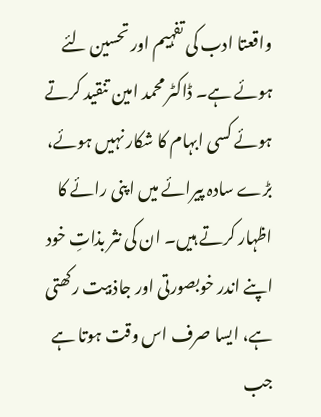واقعتا ادب کی تفہیم اور تحسین لئے ہوئے ہے۔ ڈاکٹر محمد امین تنقید کرتے ہوئے کسی ابہام کا شکار نہیں ہوئے، بڑے سادہ پیرائے میں اپنی رائے کا اظہار کرتے ہیں۔ ان کی نثر بذاتِ خود اپنے اندر خوبصورتی اور جاذبیت رکھتی ہے، ایسا صرف اس وقت ہوتا ہے جب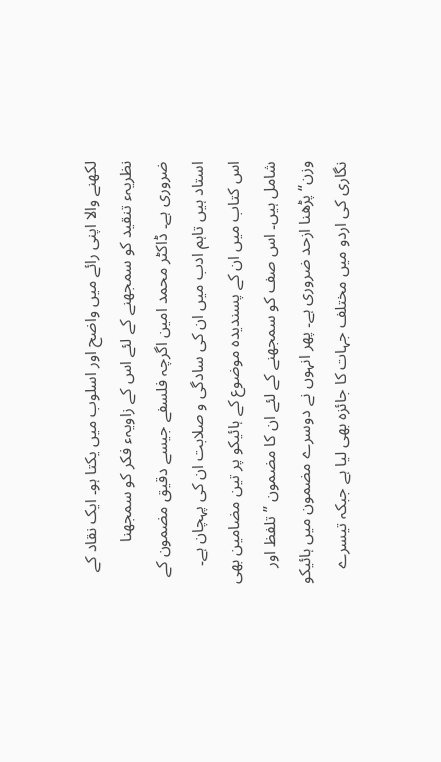لکھنے والا اپنی رائے میں واضح اور اسلوب میں یکتا ہو۔ ایک نقاد کے نظریہء تنقید کو سمجھنے کے لئے اس کے زاویہء فکر کو سمجھنا ضروری ہے۔ ڈاکٹر محمد امین اگرچہ فلسفے جیسے دقیق مضمون کے استاد ہیں تاہم ادب میں ان کی سادگی و صلابت ان کی پہچان ہے۔ اس کتاب میں ان کے پسندیدہ موضوع کے ہائیکو پر تین مضامین بھی شامل ہیں۔ اس صف کو سمجھنے کے لئے ان کا مضمون ”تلفظ اور وزن“ پڑھنا ازحد ضروری ہے۔ پھر انہوں نے دوسرے مضمون میں ہائیکو نگاری کی اردو میں مختلف جہات کا جائزہ بھی لیا ہے جبکہ تیسرے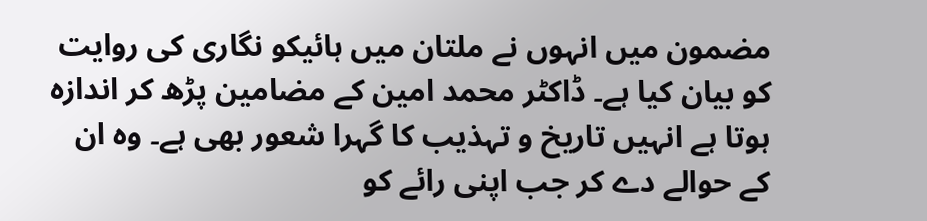مضمون میں انہوں نے ملتان میں ہائیکو نگاری کی روایت کو بیان کیا ہے۔ ڈاکٹر محمد امین کے مضامین پڑھ کر اندازہ ہوتا ہے انہیں تاریخ و تہذیب کا گہرا شعور بھی ہے۔ وہ ان کے حوالے دے کر جب اپنی رائے کو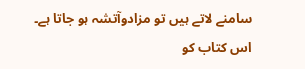سامنے لاتے ہیں تو مزادوآتشہ ہو جاتا ہے۔ اس کتاب کو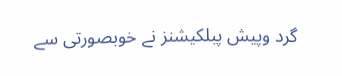گرد وپیش پبلکیشنز نے خوبصورتی سے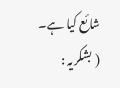شائع کیا ہے۔
( بشکریہ :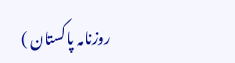روزنامہ پاکستان )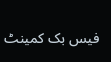فیس بک کمینٹ